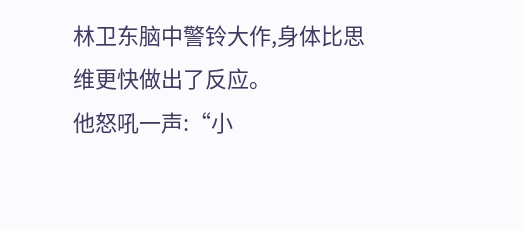林卫东脑中警铃大作,身体比思维更快做出了反应。
他怒吼一声:“小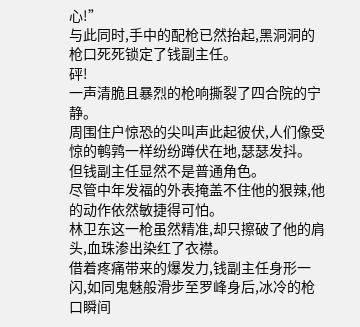心!”
与此同时,手中的配枪已然抬起,黑洞洞的枪口死死锁定了钱副主任。
砰!
一声清脆且暴烈的枪响撕裂了四合院的宁静。
周围住户惊恐的尖叫声此起彼伏,人们像受惊的鹌鹑一样纷纷蹲伏在地,瑟瑟发抖。
但钱副主任显然不是普通角色。
尽管中年发福的外表掩盖不住他的狠辣,他的动作依然敏捷得可怕。
林卫东这一枪虽然精准,却只擦破了他的肩头,血珠渗出染红了衣襟。
借着疼痛带来的爆发力,钱副主任身形一闪,如同鬼魅般滑步至罗峰身后,冰冷的枪口瞬间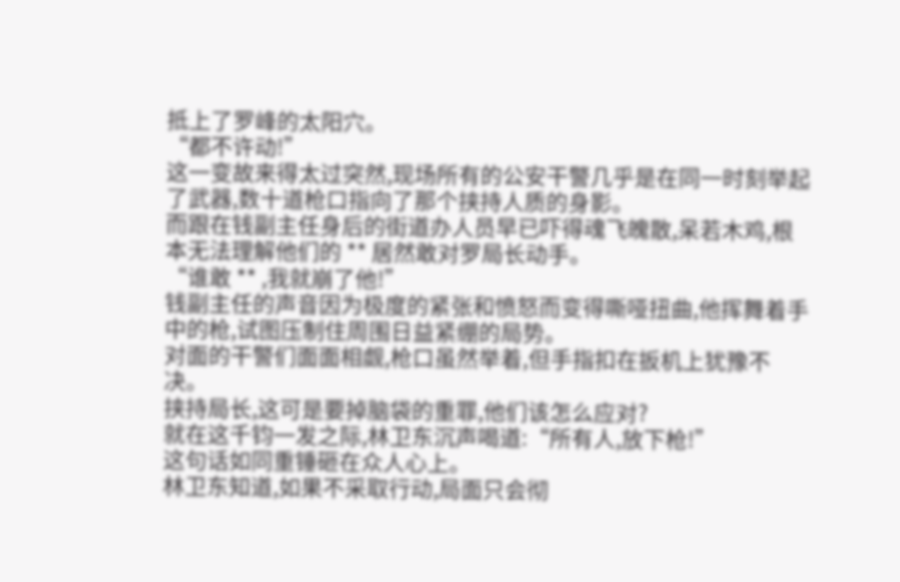抵上了罗峰的太阳穴。
“都不许动!”
这一变故来得太过突然,现场所有的公安干警几乎是在同一时刻举起了武器,数十道枪口指向了那个挟持人质的身影。
而跟在钱副主任身后的街道办人员早已吓得魂飞魄散,呆若木鸡,根本无法理解他们的 ** 居然敢对罗局长动手。
“谁敢 ** ,我就崩了他!”
钱副主任的声音因为极度的紧张和愤怒而变得嘶哑扭曲,他挥舞着手中的枪,试图压制住周围日益紧绷的局势。
对面的干警们面面相觑,枪口虽然举着,但手指扣在扳机上犹豫不决。
挟持局长,这可是要掉脑袋的重罪,他们该怎么应对?
就在这千钧一发之际,林卫东沉声喝道:“所有人,放下枪!”
这句话如同重锤砸在众人心上。
林卫东知道,如果不采取行动,局面只会彻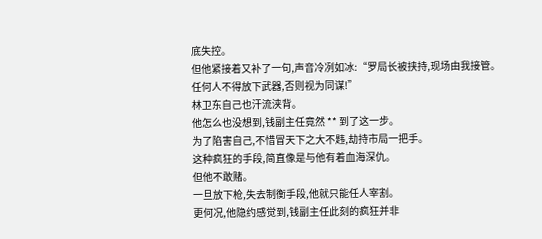底失控。
但他紧接着又补了一句,声音冷冽如冰:“罗局长被挟持,现场由我接管。
任何人不得放下武器,否则视为同谋!”
林卫东自己也汗流浃背。
他怎么也没想到,钱副主任竟然 ** 到了这一步。
为了陷害自己,不惜冒天下之大不韪,劫持市局一把手。
这种疯狂的手段,简直像是与他有着血海深仇。
但他不敢赌。
一旦放下枪,失去制衡手段,他就只能任人宰割。
更何况,他隐约感觉到,钱副主任此刻的疯狂并非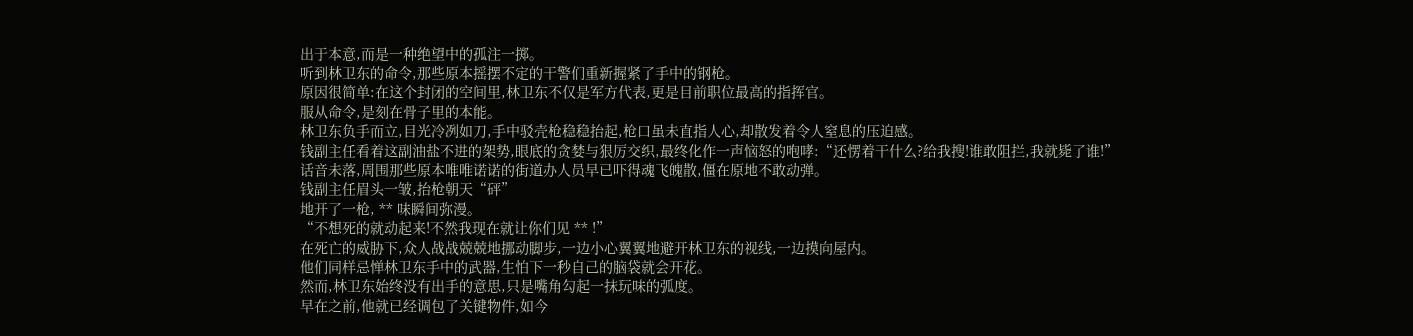出于本意,而是一种绝望中的孤注一掷。
听到林卫东的命令,那些原本摇摆不定的干警们重新握紧了手中的钢枪。
原因很简单:在这个封闭的空间里,林卫东不仅是军方代表,更是目前职位最高的指挥官。
服从命令,是刻在骨子里的本能。
林卫东负手而立,目光冷冽如刀,手中驳壳枪稳稳抬起,枪口虽未直指人心,却散发着令人窒息的压迫感。
钱副主任看着这副油盐不进的架势,眼底的贪婪与狠厉交织,最终化作一声恼怒的咆哮:“还愣着干什么?给我搜!谁敢阻拦,我就毙了谁!”
话音未落,周围那些原本唯唯诺诺的街道办人员早已吓得魂飞魄散,僵在原地不敢动弹。
钱副主任眉头一皱,抬枪朝天“砰”
地开了一枪, ** 味瞬间弥漫。
“不想死的就动起来!不然我现在就让你们见 ** !”
在死亡的威胁下,众人战战兢兢地挪动脚步,一边小心翼翼地避开林卫东的视线,一边摸向屋内。
他们同样忌惮林卫东手中的武器,生怕下一秒自己的脑袋就会开花。
然而,林卫东始终没有出手的意思,只是嘴角勾起一抹玩味的弧度。
早在之前,他就已经调包了关键物件,如今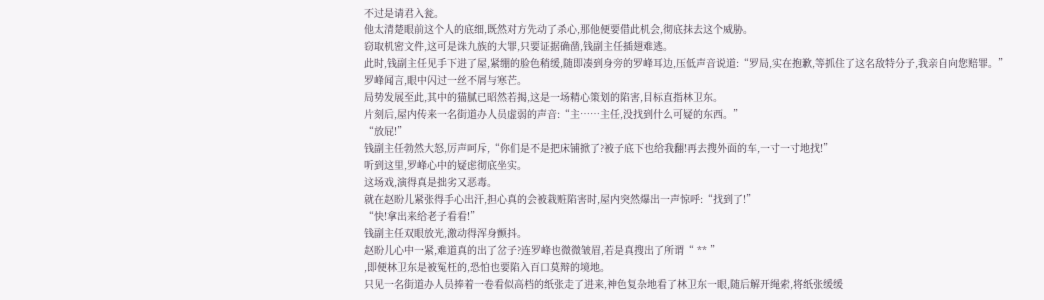不过是请君入瓮。
他太清楚眼前这个人的底细,既然对方先动了杀心,那他便要借此机会,彻底抹去这个威胁。
窃取机密文件,这可是诛九族的大罪,只要证据确凿,钱副主任插翅难逃。
此时,钱副主任见手下进了屋,紧绷的脸色稍缓,随即凑到身旁的罗峰耳边,压低声音说道:“罗局,实在抱歉,等抓住了这名敌特分子,我亲自向您赔罪。”
罗峰闻言,眼中闪过一丝不屑与寒芒。
局势发展至此,其中的猫腻已昭然若揭,这是一场精心策划的陷害,目标直指林卫东。
片刻后,屋内传来一名街道办人员虚弱的声音:“主……主任,没找到什么可疑的东西。”
“放屁!”
钱副主任勃然大怒,厉声呵斥,“你们是不是把床铺掀了?被子底下也给我翻!再去搜外面的车,一寸一寸地找!”
听到这里,罗峰心中的疑虑彻底坐实。
这场戏,演得真是拙劣又恶毒。
就在赵盼儿紧张得手心出汗,担心真的会被栽赃陷害时,屋内突然爆出一声惊呼:“找到了!”
“快!拿出来给老子看看!”
钱副主任双眼放光,激动得浑身颤抖。
赵盼儿心中一紧,难道真的出了岔子?连罗峰也微微皱眉,若是真搜出了所谓“ ** ”
,即便林卫东是被冤枉的,恐怕也要陷入百口莫辩的境地。
只见一名街道办人员捧着一卷看似高档的纸张走了进来,神色复杂地看了林卫东一眼,随后解开绳索,将纸张缓缓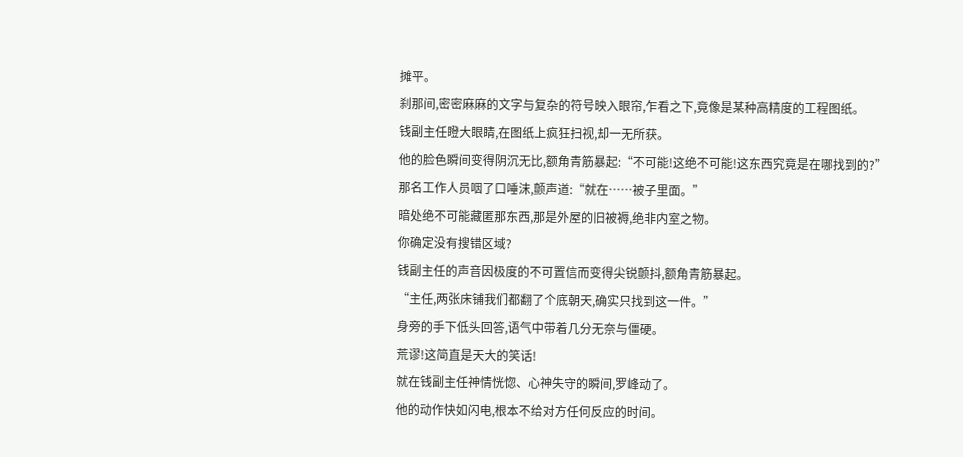摊平。
刹那间,密密麻麻的文字与复杂的符号映入眼帘,乍看之下,竟像是某种高精度的工程图纸。
钱副主任瞪大眼睛,在图纸上疯狂扫视,却一无所获。
他的脸色瞬间变得阴沉无比,额角青筋暴起:“不可能!这绝不可能!这东西究竟是在哪找到的?”
那名工作人员咽了口唾沫,颤声道:“就在……被子里面。”
暗处绝不可能藏匿那东西,那是外屋的旧被褥,绝非内室之物。
你确定没有搜错区域?
钱副主任的声音因极度的不可置信而变得尖锐颤抖,额角青筋暴起。
“主任,两张床铺我们都翻了个底朝天,确实只找到这一件。”
身旁的手下低头回答,语气中带着几分无奈与僵硬。
荒谬!这简直是天大的笑话!
就在钱副主任神情恍惚、心神失守的瞬间,罗峰动了。
他的动作快如闪电,根本不给对方任何反应的时间。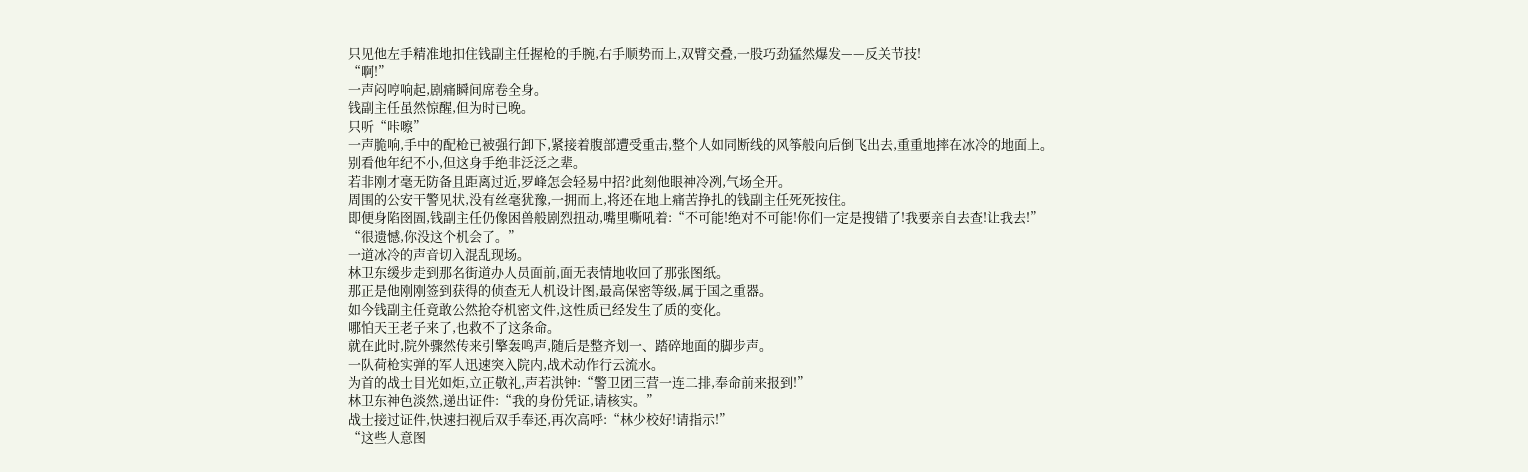只见他左手精准地扣住钱副主任握枪的手腕,右手顺势而上,双臂交叠,一股巧劲猛然爆发——反关节技!
“啊!”
一声闷哼响起,剧痛瞬间席卷全身。
钱副主任虽然惊醒,但为时已晚。
只听“咔嚓”
一声脆响,手中的配枪已被强行卸下,紧接着腹部遭受重击,整个人如同断线的风筝般向后倒飞出去,重重地摔在冰冷的地面上。
别看他年纪不小,但这身手绝非泛泛之辈。
若非刚才毫无防备且距离过近,罗峰怎会轻易中招?此刻他眼神冷冽,气场全开。
周围的公安干警见状,没有丝毫犹豫,一拥而上,将还在地上痛苦挣扎的钱副主任死死按住。
即便身陷囹圄,钱副主任仍像困兽般剧烈扭动,嘴里嘶吼着:“不可能!绝对不可能!你们一定是搜错了!我要亲自去查!让我去!”
“很遗憾,你没这个机会了。”
一道冰冷的声音切入混乱现场。
林卫东缓步走到那名街道办人员面前,面无表情地收回了那张图纸。
那正是他刚刚签到获得的侦查无人机设计图,最高保密等级,属于国之重器。
如今钱副主任竟敢公然抢夺机密文件,这性质已经发生了质的变化。
哪怕天王老子来了,也救不了这条命。
就在此时,院外骤然传来引擎轰鸣声,随后是整齐划一、踏碎地面的脚步声。
一队荷枪实弹的军人迅速突入院内,战术动作行云流水。
为首的战士目光如炬,立正敬礼,声若洪钟:“警卫团三营一连二排,奉命前来报到!”
林卫东神色淡然,递出证件:“我的身份凭证,请核实。”
战士接过证件,快速扫视后双手奉还,再次高呼:“林少校好!请指示!”
“这些人意图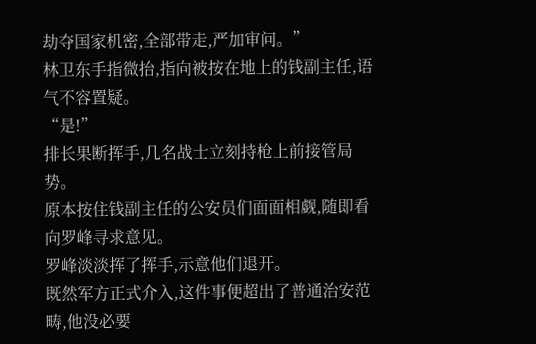劫夺国家机密,全部带走,严加审问。”
林卫东手指微抬,指向被按在地上的钱副主任,语气不容置疑。
“是!”
排长果断挥手,几名战士立刻持枪上前接管局势。
原本按住钱副主任的公安员们面面相觑,随即看向罗峰寻求意见。
罗峰淡淡挥了挥手,示意他们退开。
既然军方正式介入,这件事便超出了普通治安范畴,他没必要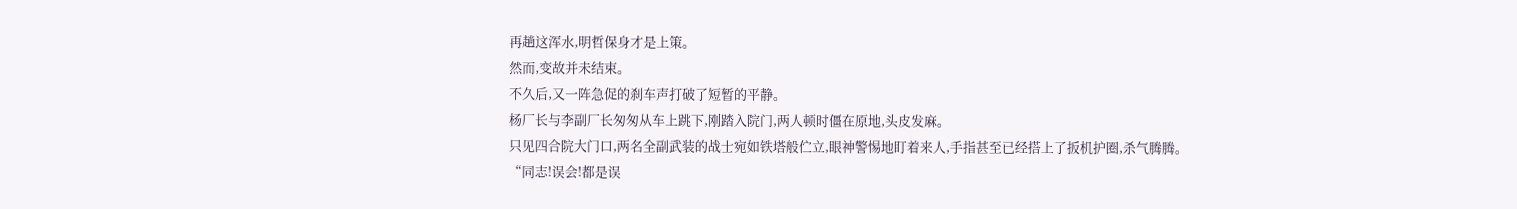再趟这浑水,明哲保身才是上策。
然而,变故并未结束。
不久后,又一阵急促的刹车声打破了短暂的平静。
杨厂长与李副厂长匆匆从车上跳下,刚踏入院门,两人顿时僵在原地,头皮发麻。
只见四合院大门口,两名全副武装的战士宛如铁塔般伫立,眼神警惕地盯着来人,手指甚至已经搭上了扳机护圈,杀气腾腾。
“同志!误会!都是误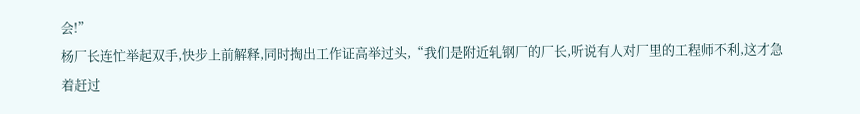会!”
杨厂长连忙举起双手,快步上前解释,同时掏出工作证高举过头,“我们是附近轧钢厂的厂长,听说有人对厂里的工程师不利,这才急着赶过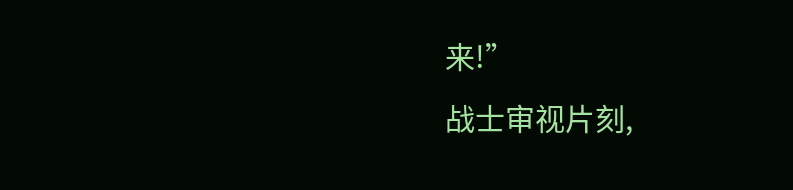来!”
战士审视片刻,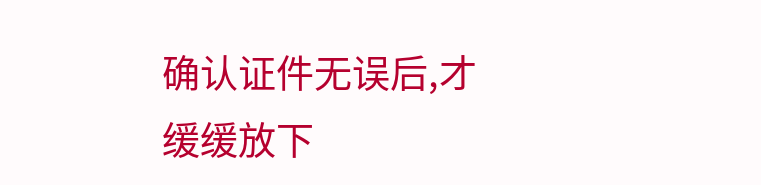确认证件无误后,才缓缓放下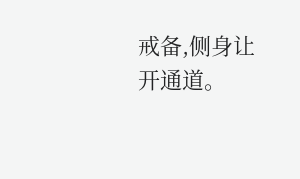戒备,侧身让开通道。